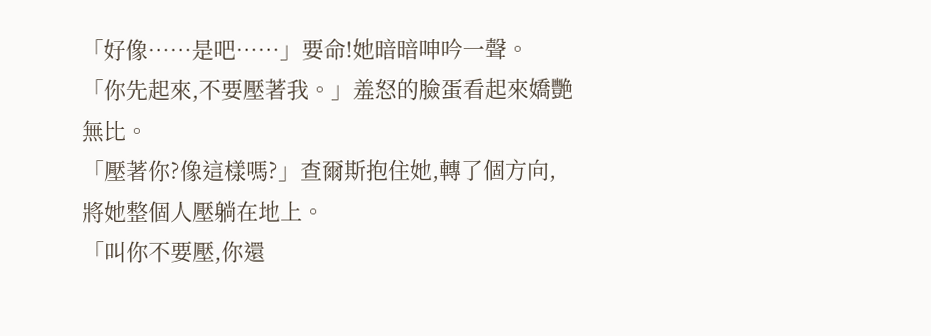「好像……是吧……」要命!她暗暗呻吟一聲。
「你先起來,不要壓著我。」羞怒的臉蛋看起來嬌艷無比。
「壓著你?像這樣嗎?」查爾斯抱住她,轉了個方向,將她整個人壓躺在地上。
「叫你不要壓,你還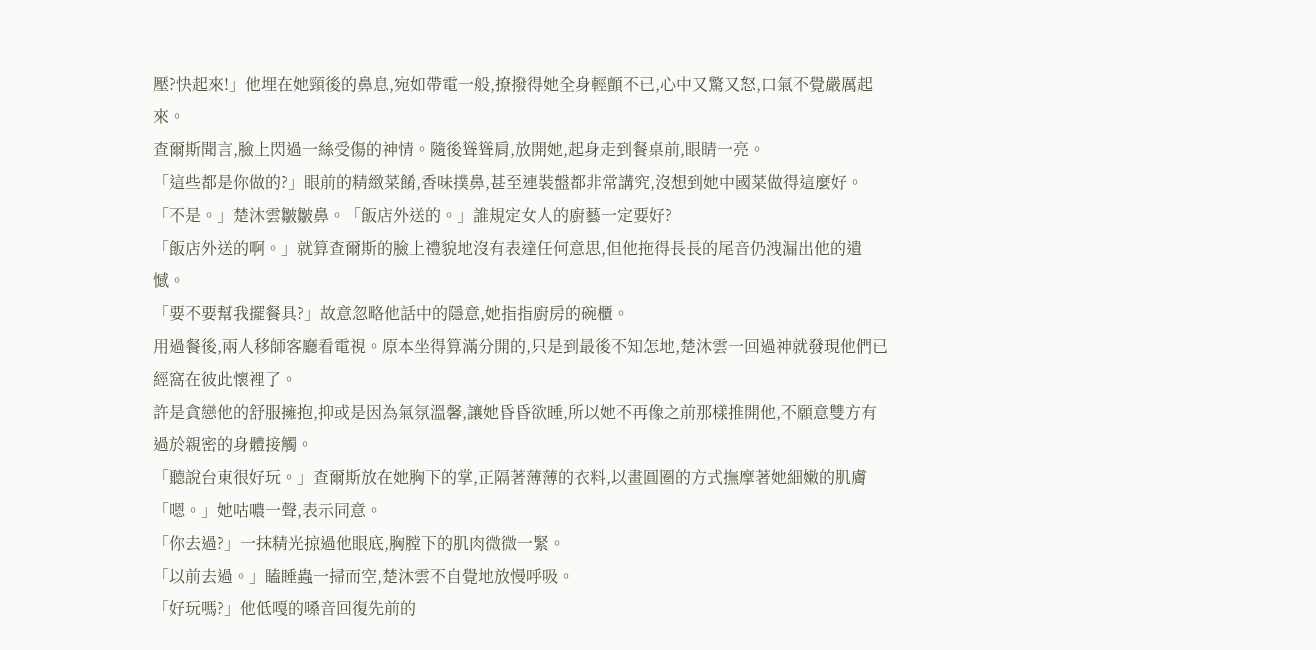壓?快起來!」他埋在她頸後的鼻息,宛如帶電一般,撩撥得她全身輕顫不已,心中又驚又怒,口氣不覺嚴厲起來。
查爾斯聞言,臉上閃過一絲受傷的神情。隨後聳聳肩,放開她,起身走到餐桌前,眼睛一亮。
「這些都是你做的?」眼前的精緻菜餚,香味撲鼻,甚至連裝盤都非常講究,沒想到她中國菜做得這麼好。
「不是。」楚沐雲皺皺鼻。「飯店外送的。」誰規定女人的廚藝一定要好?
「飯店外送的啊。」就算查爾斯的臉上禮貌地沒有表達任何意思,但他拖得長長的尾音仍洩漏出他的遺憾。
「要不要幫我擺餐具?」故意忽略他話中的隱意,她指指廚房的碗櫃。
用過餐後,兩人移師客廳看電視。原本坐得算滿分開的,只是到最後不知怎地,楚沐雲一回過神就發現他們已經窩在彼此懷裡了。
許是貪戀他的舒服擁抱,抑或是因為氣氛溫馨,讓她昏昏欲睡,所以她不再像之前那樣推開他,不願意雙方有過於親密的身體接觸。
「聽說台東很好玩。」查爾斯放在她胸下的掌,正隔著薄薄的衣料,以畫圓圈的方式撫摩著她細嫩的肌膚
「嗯。」她咕噥一聲,表示同意。
「你去過?」一抹精光掠過他眼底,胸膛下的肌肉微微一緊。
「以前去過。」瞌睡蟲一掃而空,楚沐雲不自覺地放慢呼吸。
「好玩嗎?」他低嘎的嗓音回復先前的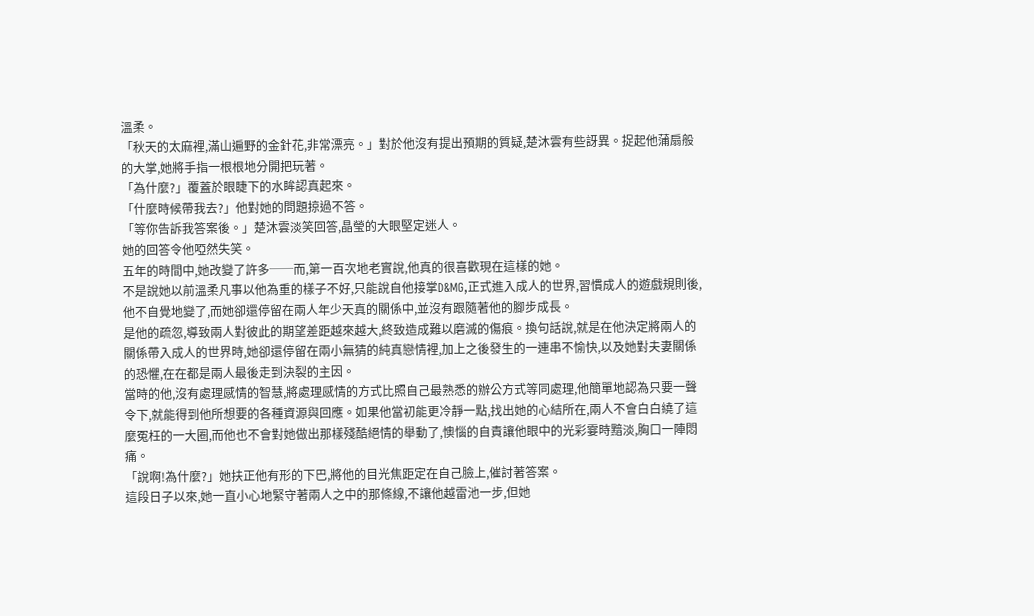溫柔。
「秋天的太麻裡,滿山遍野的金針花,非常漂亮。」對於他沒有提出預期的質疑,楚沐雲有些訝異。捉起他蒲扇般的大掌,她將手指一根根地分開把玩著。
「為什麼?」覆蓋於眼睫下的水眸認真起來。
「什麼時候帶我去?」他對她的問題掠過不答。
「等你告訴我答案後。」楚沐雲淡笑回答,晶瑩的大眼堅定迷人。
她的回答令他啞然失笑。
五年的時間中,她改變了許多──而,第一百次地老實說,他真的很喜歡現在這樣的她。
不是說她以前溫柔凡事以他為重的樣子不好,只能說自他接掌D&MG,正式進入成人的世界,習慣成人的遊戲規則後,他不自覺地變了,而她卻還停留在兩人年少天真的關係中,並沒有跟隨著他的腳步成長。
是他的疏忽,導致兩人對彼此的期望差距越來越大,終致造成難以磨滅的傷痕。換句話說,就是在他決定將兩人的關係帶入成人的世界時,她卻還停留在兩小無猜的純真戀情裡,加上之後發生的一連串不愉快,以及她對夫妻關係的恐懼,在在都是兩人最後走到決裂的主因。
當時的他,沒有處理感情的智慧,將處理感情的方式比照自己最熟悉的辦公方式等同處理,他簡單地認為只要一聲令下,就能得到他所想要的各種資源與回應。如果他當初能更冷靜一點,找出她的心結所在,兩人不會白白繞了這麼冤枉的一大圈,而他也不會對她做出那樣殘酷絕情的舉動了,懊惱的自責讓他眼中的光彩霎時黯淡,胸口一陣悶痛。
「說啊!為什麼?」她扶正他有形的下巴,將他的目光焦距定在自己臉上,催討著答案。
這段日子以來,她一直小心地緊守著兩人之中的那條線,不讓他越雷池一步,但她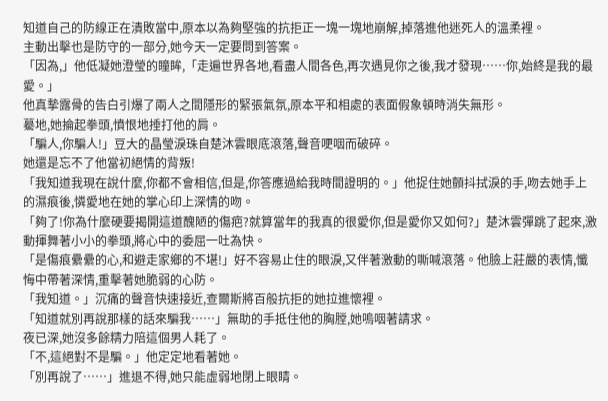知道自己的防線正在潰敗當中,原本以為夠堅強的抗拒正一塊一塊地崩解,掉落進他迷死人的溫柔裡。
主動出擊也是防守的一部分,她今天一定要問到答案。
「因為,」他低凝她澄瑩的瞳眸,「走遍世界各地,看盡人間各色,再次遇見你之後,我才發現……你,始終是我的最愛。」
他真摯露骨的告白引爆了兩人之間隱形的緊張氣氛,原本平和相處的表面假象頓時消失無形。
驀地,她掄起拳頭,憤恨地捶打他的肩。
「騙人,你騙人!」豆大的晶瑩淚珠自楚沐雲眼底滾落,聲音哽咽而破碎。
她還是忘不了他當初絕情的背叛!
「我知道我現在說什麼,你都不會相信,但是,你答應過給我時間證明的。」他捉住她顫抖拭淚的手,吻去她手上的濕痕後,憐愛地在她的掌心印上深情的吻。
「夠了!你為什麼硬要揭開這道醜陋的傷疤?就算當年的我真的很愛你,但是愛你又如何?」楚沐雲彈跳了起來,激動揮舞著小小的拳頭,將心中的委屈一吐為快。
「是傷痕纍纍的心,和避走家鄉的不堪!」好不容易止住的眼淚,又伴著激動的嘶喊滾落。他臉上莊嚴的表情,懺悔中帶著深情,重擊著她脆弱的心防。
「我知道。」沉痛的聲音快速接近,查爾斯將百般抗拒的她拉進懷裡。
「知道就別再說那樣的話來騙我……」無助的手抵住他的胸膛,她嗚咽著請求。
夜已深,她沒多餘精力陪這個男人耗了。
「不,這絕對不是騙。」他定定地看著她。
「別再說了……」進退不得,她只能虛弱地閉上眼睛。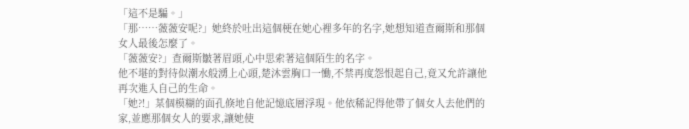「這不是騙。」
「那……薇薇安呢?」她終於吐出這個梗在她心裡多年的名字,她想知道查爾斯和那個女人最後怎麼了。
「薇薇安?」查爾斯皺著眉頭,心中思索著這個陌生的名字。
他不堪的對待似潮水般湧上心頭,楚沐雲胸口一慟,不禁再度怨恨起自己,竟又允許讓他再次進入自己的生命。
「她?!」某個模糊的面孔倏地自他記憶底層浮現。他依稀記得他帶了個女人去他們的家,並應那個女人的要求,讓她使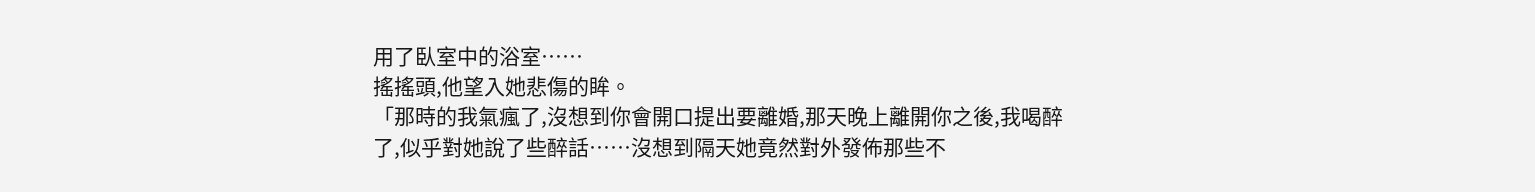用了臥室中的浴室……
搖搖頭,他望入她悲傷的眸。
「那時的我氣瘋了,沒想到你會開口提出要離婚,那天晚上離開你之後,我喝醉了,似乎對她說了些醉話……沒想到隔天她竟然對外發佈那些不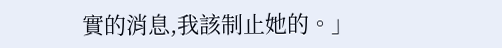實的消息,我該制止她的。」